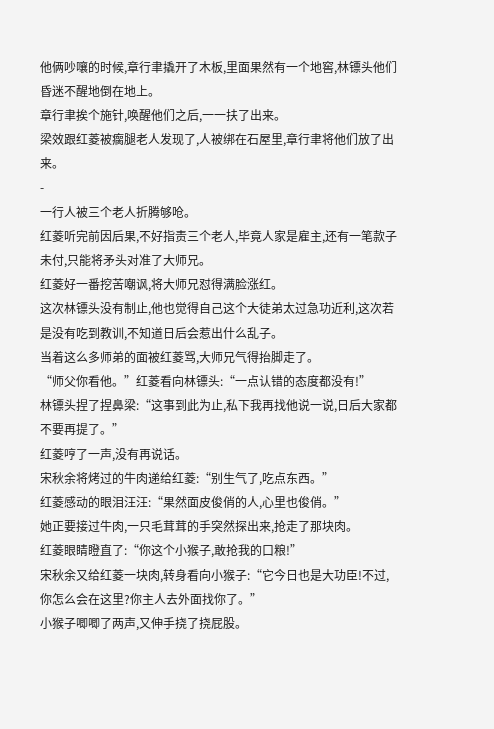他俩吵嚷的时候,章行聿撬开了木板,里面果然有一个地窖,林镖头他们昏迷不醒地倒在地上。
章行聿挨个施针,唤醒他们之后,一一扶了出来。
梁效跟红菱被瘸腿老人发现了,人被绑在石屋里,章行聿将他们放了出来。
-
一行人被三个老人折腾够呛。
红菱听完前因后果,不好指责三个老人,毕竟人家是雇主,还有一笔款子未付,只能将矛头对准了大师兄。
红菱好一番挖苦嘲讽,将大师兄怼得满脸涨红。
这次林镖头没有制止,他也觉得自己这个大徒弟太过急功近利,这次若是没有吃到教训,不知道日后会惹出什么乱子。
当着这么多师弟的面被红菱骂,大师兄气得抬脚走了。
“师父你看他。”红菱看向林镖头:“一点认错的态度都没有!”
林镖头捏了捏鼻梁:“这事到此为止,私下我再找他说一说,日后大家都不要再提了。”
红菱哼了一声,没有再说话。
宋秋余将烤过的牛肉递给红菱:“别生气了,吃点东西。”
红菱感动的眼泪汪汪:“果然面皮俊俏的人,心里也俊俏。”
她正要接过牛肉,一只毛茸茸的手突然探出来,抢走了那块肉。
红菱眼睛瞪直了:“你这个小猴子,敢抢我的口粮!”
宋秋余又给红菱一块肉,转身看向小猴子:“它今日也是大功臣!不过,你怎么会在这里?你主人去外面找你了。”
小猴子唧唧了两声,又伸手挠了挠屁股。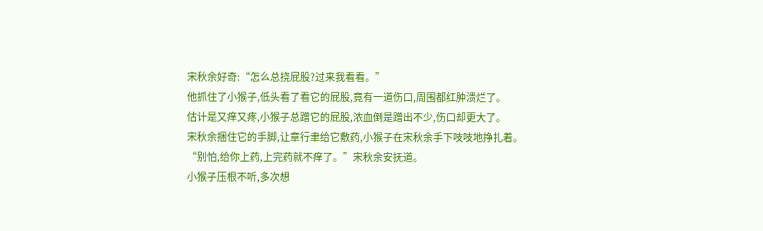宋秋余好奇:“怎么总挠屁股?过来我看看。”
他抓住了小猴子,低头看了看它的屁股,竟有一道伤口,周围都红肿溃烂了。
估计是又痒又疼,小猴子总蹭它的屁股,浓血倒是蹭出不少,伤口却更大了。
宋秋余捆住它的手脚,让章行聿给它敷药,小猴子在宋秋余手下吱吱地挣扎着。
“别怕,给你上药,上完药就不痒了。”宋秋余安抚道。
小猴子压根不听,多次想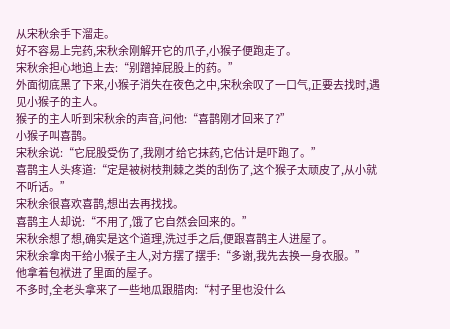从宋秋余手下溜走。
好不容易上完药,宋秋余刚解开它的爪子,小猴子便跑走了。
宋秋余担心地追上去:“别蹭掉屁股上的药。”
外面彻底黑了下来,小猴子消失在夜色之中,宋秋余叹了一口气,正要去找时,遇见小猴子的主人。
猴子的主人听到宋秋余的声音,问他:“喜鹊刚才回来了?”
小猴子叫喜鹊。
宋秋余说:“它屁股受伤了,我刚才给它抹药,它估计是吓跑了。”
喜鹊主人头疼道:“定是被树枝荆棘之类的刮伤了,这个猴子太顽皮了,从小就不听话。”
宋秋余很喜欢喜鹊,想出去再找找。
喜鹊主人却说:“不用了,饿了它自然会回来的。”
宋秋余想了想,确实是这个道理,洗过手之后,便跟喜鹊主人进屋了。
宋秋余拿肉干给小猴子主人,对方摆了摆手:“多谢,我先去换一身衣服。”
他拿着包袱进了里面的屋子。
不多时,全老头拿来了一些地瓜跟腊肉:“村子里也没什么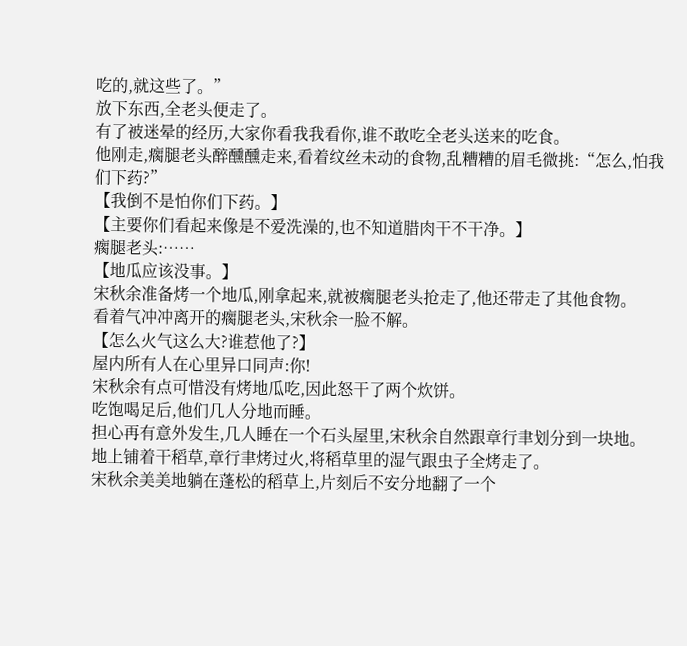吃的,就这些了。”
放下东西,全老头便走了。
有了被迷晕的经历,大家你看我我看你,谁不敢吃全老头送来的吃食。
他刚走,瘸腿老头醉醺醺走来,看着纹丝未动的食物,乱糟糟的眉毛微挑:“怎么,怕我们下药?”
【我倒不是怕你们下药。】
【主要你们看起来像是不爱洗澡的,也不知道腊肉干不干净。】
瘸腿老头:……
【地瓜应该没事。】
宋秋余准备烤一个地瓜,刚拿起来,就被瘸腿老头抢走了,他还带走了其他食物。
看着气冲冲离开的瘸腿老头,宋秋余一脸不解。
【怎么火气这么大?谁惹他了?】
屋内所有人在心里异口同声:你!
宋秋余有点可惜没有烤地瓜吃,因此怒干了两个炊饼。
吃饱喝足后,他们几人分地而睡。
担心再有意外发生,几人睡在一个石头屋里,宋秋余自然跟章行聿划分到一块地。
地上铺着干稻草,章行聿烤过火,将稻草里的湿气跟虫子全烤走了。
宋秋余美美地躺在蓬松的稻草上,片刻后不安分地翻了一个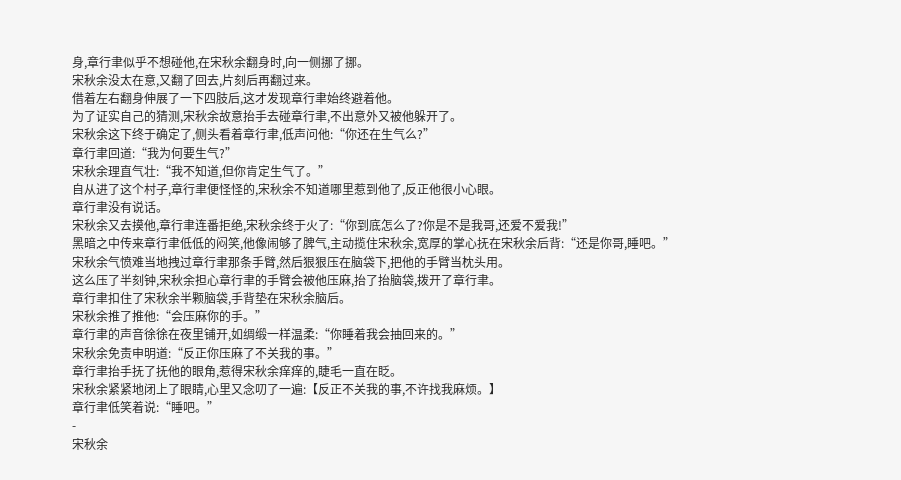身,章行聿似乎不想碰他,在宋秋余翻身时,向一侧挪了挪。
宋秋余没太在意,又翻了回去,片刻后再翻过来。
借着左右翻身伸展了一下四肢后,这才发现章行聿始终避着他。
为了证实自己的猜测,宋秋余故意抬手去碰章行聿,不出意外又被他躲开了。
宋秋余这下终于确定了,侧头看着章行聿,低声问他:“你还在生气么?”
章行聿回道:“我为何要生气?”
宋秋余理直气壮:“我不知道,但你肯定生气了。”
自从进了这个村子,章行聿便怪怪的,宋秋余不知道哪里惹到他了,反正他很小心眼。
章行聿没有说话。
宋秋余又去摸他,章行聿连番拒绝,宋秋余终于火了:“你到底怎么了?你是不是我哥,还爱不爱我!”
黑暗之中传来章行聿低低的闷笑,他像闹够了脾气,主动揽住宋秋余,宽厚的掌心抚在宋秋余后背:“还是你哥,睡吧。”
宋秋余气愤难当地拽过章行聿那条手臂,然后狠狠压在脑袋下,把他的手臂当枕头用。
这么压了半刻钟,宋秋余担心章行聿的手臂会被他压麻,抬了抬脑袋,拨开了章行聿。
章行聿扣住了宋秋余半颗脑袋,手背垫在宋秋余脑后。
宋秋余推了推他:“会压麻你的手。”
章行聿的声音徐徐在夜里铺开,如绸缎一样温柔:“你睡着我会抽回来的。”
宋秋余免责申明道:“反正你压麻了不关我的事。”
章行聿抬手抚了抚他的眼角,惹得宋秋余痒痒的,睫毛一直在眨。
宋秋余紧紧地闭上了眼睛,心里又念叨了一遍:【反正不关我的事,不许找我麻烦。】
章行聿低笑着说:“睡吧。”
-
宋秋余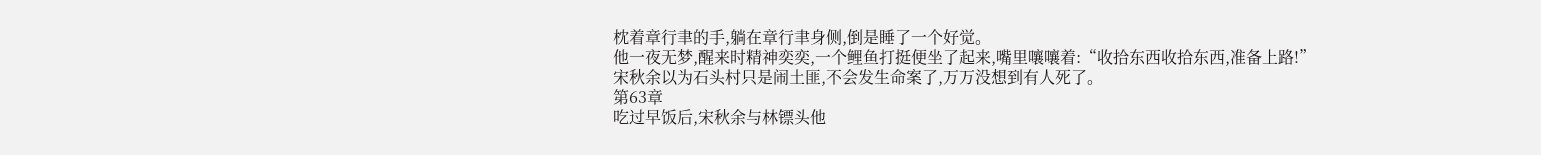枕着章行聿的手,躺在章行聿身侧,倒是睡了一个好觉。
他一夜无梦,醒来时精神奕奕,一个鲤鱼打挺便坐了起来,嘴里嚷嚷着:“收拾东西收拾东西,准备上路!”
宋秋余以为石头村只是闹土匪,不会发生命案了,万万没想到有人死了。
第63章
吃过早饭后,宋秋余与林镖头他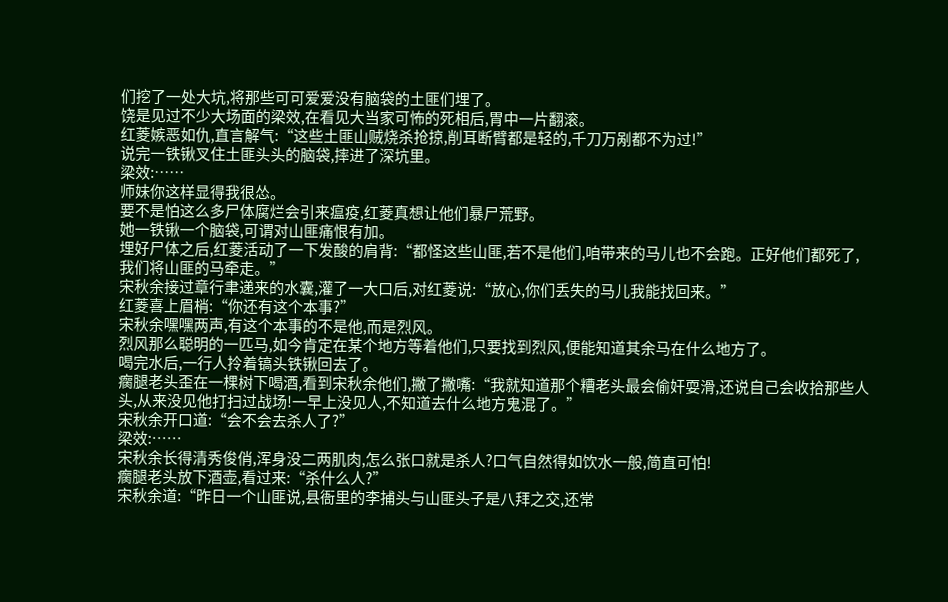们挖了一处大坑,将那些可可爱爱没有脑袋的土匪们埋了。
饶是见过不少大场面的梁效,在看见大当家可怖的死相后,胃中一片翻滚。
红菱嫉恶如仇,直言解气:“这些土匪山贼烧杀抢掠,削耳断臂都是轻的,千刀万剐都不为过!”
说完一铁锹叉住土匪头头的脑袋,摔进了深坑里。
梁效:……
师妹你这样显得我很怂。
要不是怕这么多尸体腐烂会引来瘟疫,红菱真想让他们暴尸荒野。
她一铁锹一个脑袋,可谓对山匪痛恨有加。
埋好尸体之后,红菱活动了一下发酸的肩背:“都怪这些山匪,若不是他们,咱带来的马儿也不会跑。正好他们都死了,我们将山匪的马牵走。”
宋秋余接过章行聿递来的水囊,灌了一大口后,对红菱说:“放心,你们丢失的马儿我能找回来。”
红菱喜上眉梢:“你还有这个本事?”
宋秋余嘿嘿两声,有这个本事的不是他,而是烈风。
烈风那么聪明的一匹马,如今肯定在某个地方等着他们,只要找到烈风,便能知道其余马在什么地方了。
喝完水后,一行人拎着镐头铁锹回去了。
瘸腿老头歪在一棵树下喝酒,看到宋秋余他们,撇了撇嘴:“我就知道那个糟老头最会偷奸耍滑,还说自己会收拾那些人头,从来没见他打扫过战场!一早上没见人,不知道去什么地方鬼混了。”
宋秋余开口道:“会不会去杀人了?”
梁效:……
宋秋余长得清秀俊俏,浑身没二两肌肉,怎么张口就是杀人?口气自然得如饮水一般,简直可怕!
瘸腿老头放下酒壶,看过来:“杀什么人?”
宋秋余道:“昨日一个山匪说,县衙里的李捕头与山匪头子是八拜之交,还常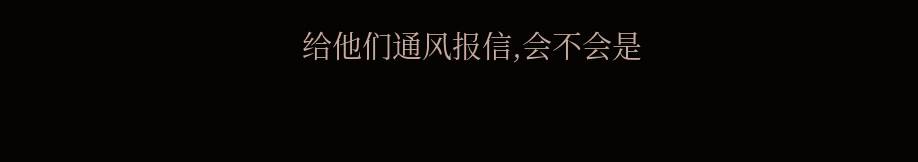给他们通风报信,会不会是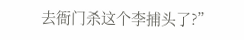去衙门杀这个李捕头了?”